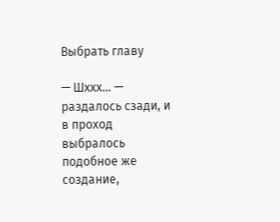Выбрать главу

— Шххх… — раздалось сзади, и в проход выбралось подобное же создание,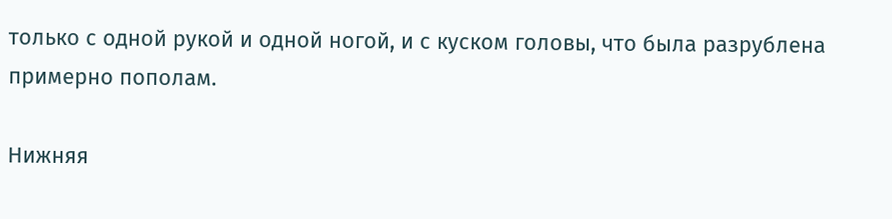только с одной рукой и одной ногой, и с куском головы, что была разрублена примерно пополам.

Нижняя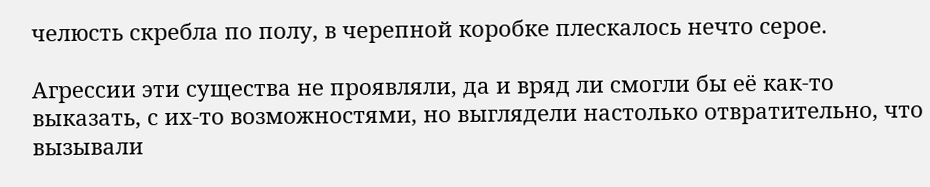челюсть скребла по полу, в черепной коробке плескалось нечто серое.

Агрессии эти существа не проявляли, да и вряд ли смогли бы её как-то выказать, с их-то возможностями, но выглядели настолько отвратительно, что вызывали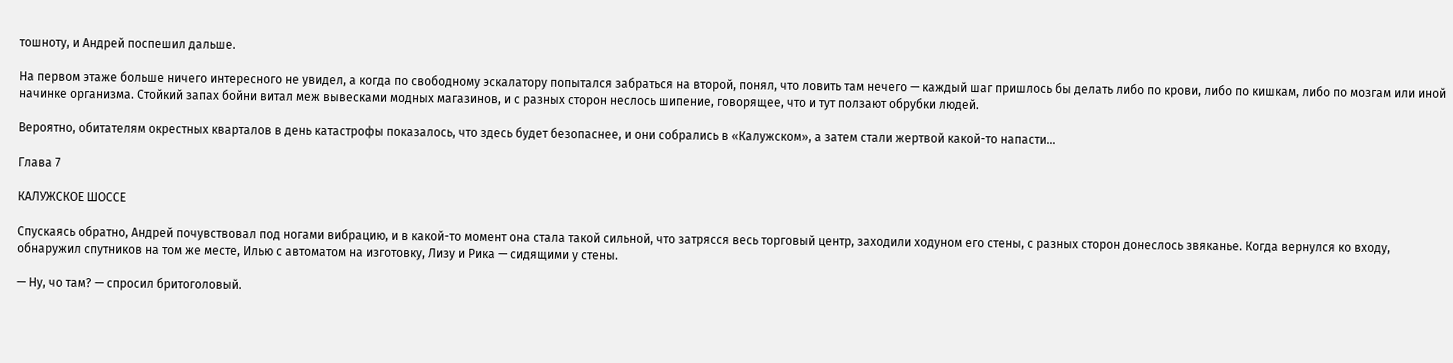тошноту, и Андрей поспешил дальше.

На первом этаже больше ничего интересного не увидел, а когда по свободному эскалатору попытался забраться на второй, понял, что ловить там нечего — каждый шаг пришлось бы делать либо по крови, либо по кишкам, либо по мозгам или иной начинке организма. Стойкий запах бойни витал меж вывесками модных магазинов, и с разных сторон неслось шипение, говорящее, что и тут ползают обрубки людей.

Вероятно, обитателям окрестных кварталов в день катастрофы показалось, что здесь будет безопаснее, и они собрались в «Калужском», а затем стали жертвой какой-то напасти…

Глава 7

КАЛУЖСКОЕ ШОССЕ

Спускаясь обратно, Андрей почувствовал под ногами вибрацию, и в какой-то момент она стала такой сильной, что затрясся весь торговый центр, заходили ходуном его стены, с разных сторон донеслось звяканье. Когда вернулся ко входу, обнаружил спутников на том же месте, Илью с автоматом на изготовку, Лизу и Рика — сидящими у стены.

— Ну, чо там? — спросил бритоголовый.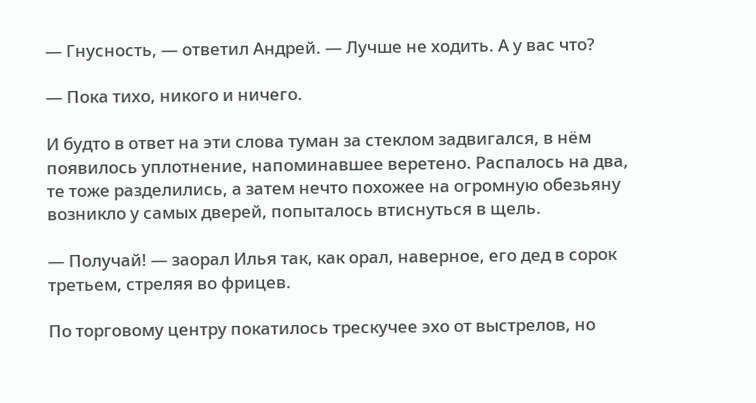— Гнусность, — ответил Андрей. — Лучше не ходить. А у вас что?

— Пока тихо, никого и ничего.

И будто в ответ на эти слова туман за стеклом задвигался, в нём появилось уплотнение, напоминавшее веретено. Распалось на два, те тоже разделились, а затем нечто похожее на огромную обезьяну возникло у самых дверей, попыталось втиснуться в щель.

— Получай! — заорал Илья так, как орал, наверное, его дед в сорок третьем, стреляя во фрицев.

По торговому центру покатилось трескучее эхо от выстрелов, но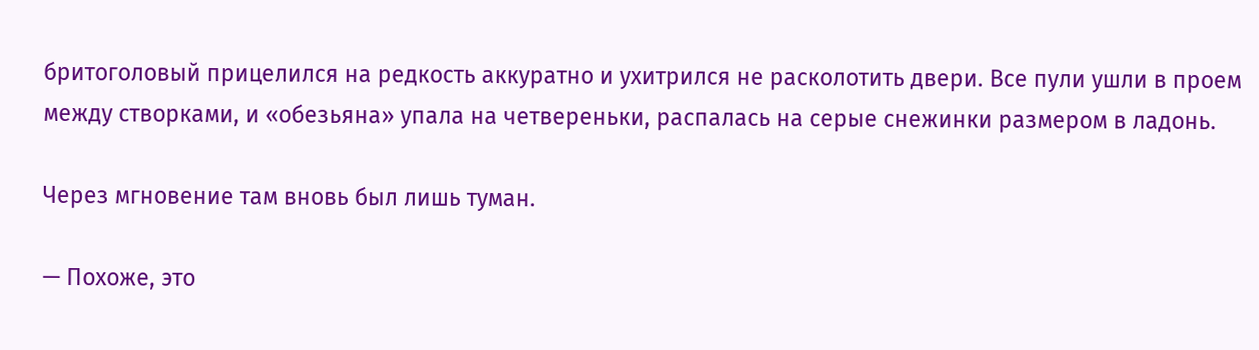бритоголовый прицелился на редкость аккуратно и ухитрился не расколотить двери. Все пули ушли в проем между створками, и «обезьяна» упала на четвереньки, распалась на серые снежинки размером в ладонь.

Через мгновение там вновь был лишь туман.

— Похоже, это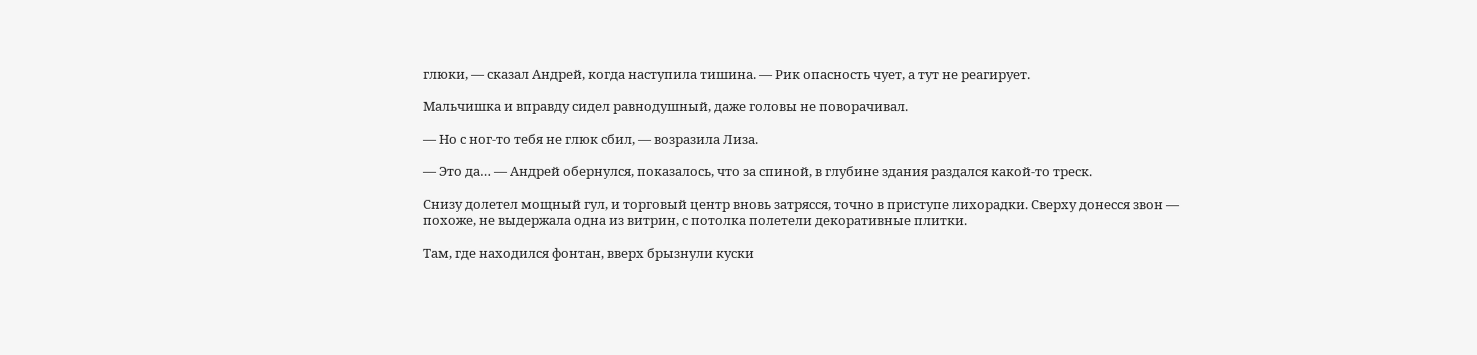глюки, — сказал Андрей, когда наступила тишина. — Рик опасность чует, а тут не реагирует.

Мальчишка и вправду сидел равнодушный, даже головы не поворачивал.

— Но с ног-то тебя не глюк сбил, — возразила Лиза.

— Это да… — Андрей обернулся, показалось, что за спиной, в глубине здания раздался какой-то треск.

Снизу долетел мощный гул, и торговый центр вновь затрясся, точно в приступе лихорадки. Сверху донесся звон — похоже, не выдержала одна из витрин, с потолка полетели декоративные плитки.

Там, где находился фонтан, вверх брызнули куски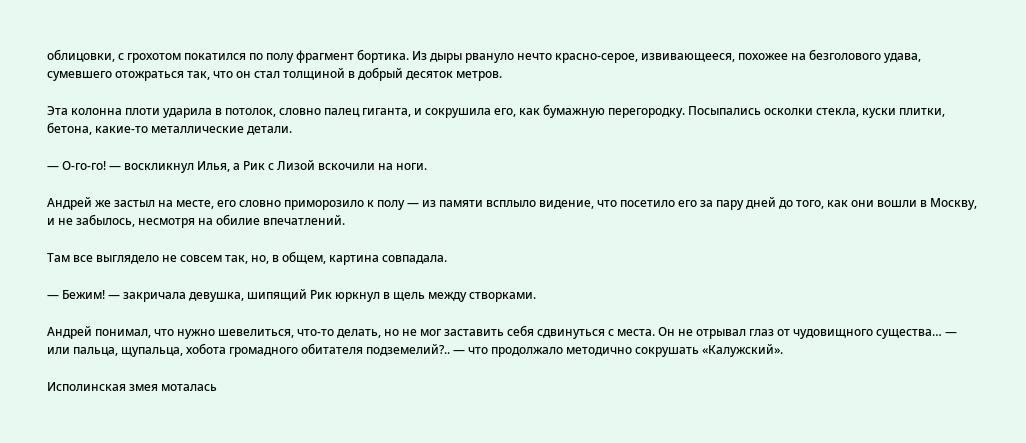облицовки, с грохотом покатился по полу фрагмент бортика. Из дыры рвануло нечто красно-серое, извивающееся, похожее на безголового удава, сумевшего отожраться так, что он стал толщиной в добрый десяток метров.

Эта колонна плоти ударила в потолок, словно палец гиганта, и сокрушила его, как бумажную перегородку. Посыпались осколки стекла, куски плитки, бетона, какие-то металлические детали.

— О-го-го! — воскликнул Илья, а Рик с Лизой вскочили на ноги.

Андрей же застыл на месте, его словно приморозило к полу — из памяти всплыло видение, что посетило его за пару дней до того, как они вошли в Москву, и не забылось, несмотря на обилие впечатлений.

Там все выглядело не совсем так, но, в общем, картина совпадала.

— Бежим! — закричала девушка, шипящий Рик юркнул в щель между створками.

Андрей понимал, что нужно шевелиться, что-то делать, но не мог заставить себя сдвинуться с места. Он не отрывал глаз от чудовищного существа… — или пальца, щупальца, хобота громадного обитателя подземелий?.. — что продолжало методично сокрушать «Калужский».

Исполинская змея моталась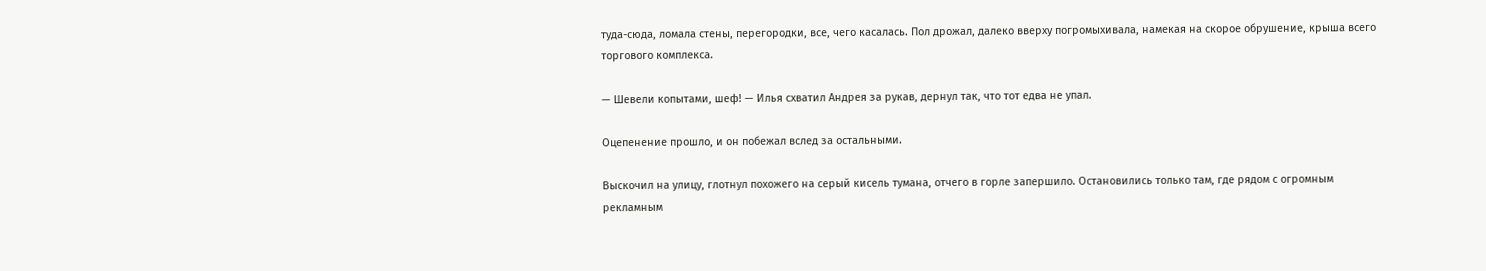туда-сюда, ломала стены, перегородки, все, чего касалась. Пол дрожал, далеко вверху погромыхивала, намекая на скорое обрушение, крыша всего торгового комплекса.

— Шевели копытами, шеф! — Илья схватил Андрея за рукав, дернул так, что тот едва не упал.

Оцепенение прошло, и он побежал вслед за остальными.

Выскочил на улицу, глотнул похожего на серый кисель тумана, отчего в горле запершило. Остановились только там, где рядом с огромным рекламным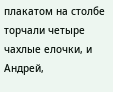плакатом на столбе торчали четыре чахлые елочки, и Андрей,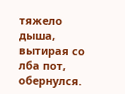тяжело дыша, вытирая со лба пот, обернулся.